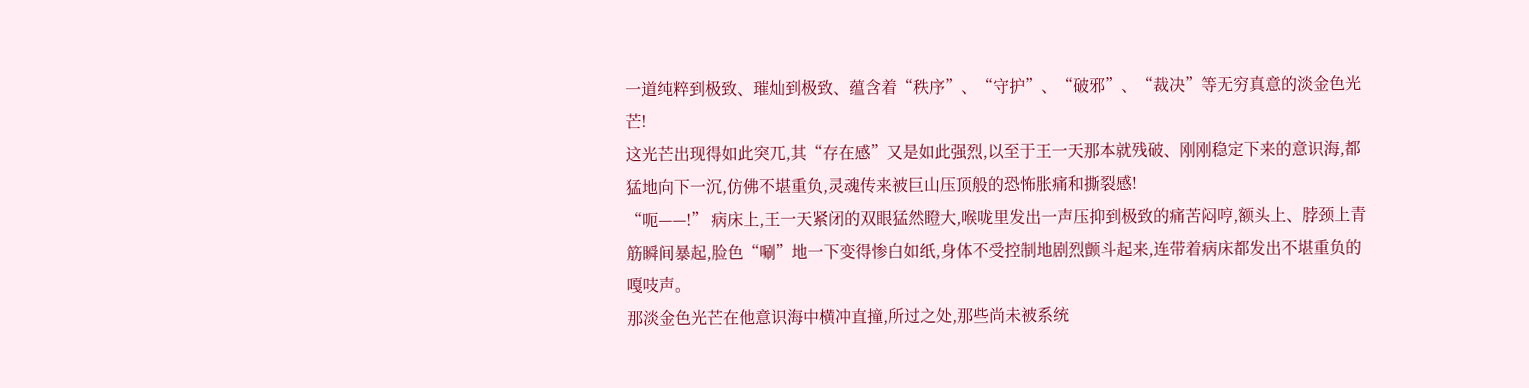一道纯粹到极致、璀灿到极致、蕴含着“秩序”、“守护”、“破邪”、“裁决”等无穷真意的淡金色光芒!
这光芒出现得如此突兀,其“存在感”又是如此强烈,以至于王一天那本就残破、刚刚稳定下来的意识海,都猛地向下一沉,仿佛不堪重负,灵魂传来被巨山压顶般的恐怖胀痛和撕裂感!
“呃——!” 病床上,王一天紧闭的双眼猛然瞪大,喉咙里发出一声压抑到极致的痛苦闷哼,额头上、脖颈上青筋瞬间暴起,脸色“唰”地一下变得惨白如纸,身体不受控制地剧烈颤斗起来,连带着病床都发出不堪重负的嘎吱声。
那淡金色光芒在他意识海中横冲直撞,所过之处,那些尚未被系统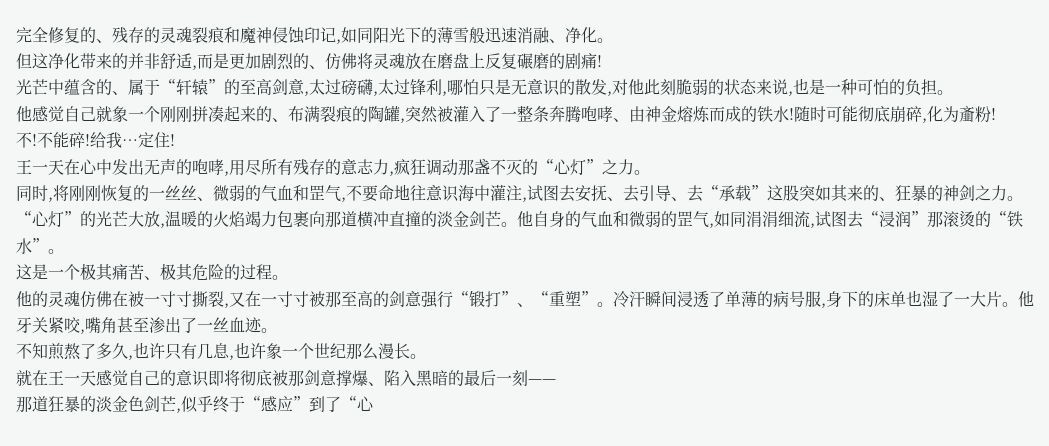完全修复的、残存的灵魂裂痕和魔神侵蚀印记,如同阳光下的薄雪般迅速消融、净化。
但这净化带来的并非舒适,而是更加剧烈的、仿佛将灵魂放在磨盘上反复碾磨的剧痛!
光芒中蕴含的、属于“轩辕”的至高剑意,太过磅礴,太过锋利,哪怕只是无意识的散发,对他此刻脆弱的状态来说,也是一种可怕的负担。
他感觉自己就象一个刚刚拼凑起来的、布满裂痕的陶罐,突然被灌入了一整条奔腾咆哮、由神金熔炼而成的铁水!随时可能彻底崩碎,化为齑粉!
不!不能碎!给我…定住!
王一天在心中发出无声的咆哮,用尽所有残存的意志力,疯狂调动那盏不灭的“心灯”之力。
同时,将刚刚恢复的一丝丝、微弱的气血和罡气,不要命地往意识海中灌注,试图去安抚、去引导、去“承载”这股突如其来的、狂暴的神剑之力。
“心灯”的光芒大放,温暖的火焰竭力包裹向那道横冲直撞的淡金剑芒。他自身的气血和微弱的罡气,如同涓涓细流,试图去“浸润”那滚烫的“铁水”。
这是一个极其痛苦、极其危险的过程。
他的灵魂仿佛在被一寸寸撕裂,又在一寸寸被那至高的剑意强行“锻打”、“重塑”。冷汗瞬间浸透了单薄的病号服,身下的床单也湿了一大片。他牙关紧咬,嘴角甚至渗出了一丝血迹。
不知煎熬了多久,也许只有几息,也许象一个世纪那么漫长。
就在王一天感觉自己的意识即将彻底被那剑意撑爆、陷入黑暗的最后一刻——
那道狂暴的淡金色剑芒,似乎终于“感应”到了“心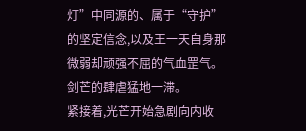灯”中同源的、属于“守护”的坚定信念,以及王一天自身那微弱却顽强不屈的气血罡气。剑芒的肆虐猛地一滞。
紧接着,光芒开始急剧向内收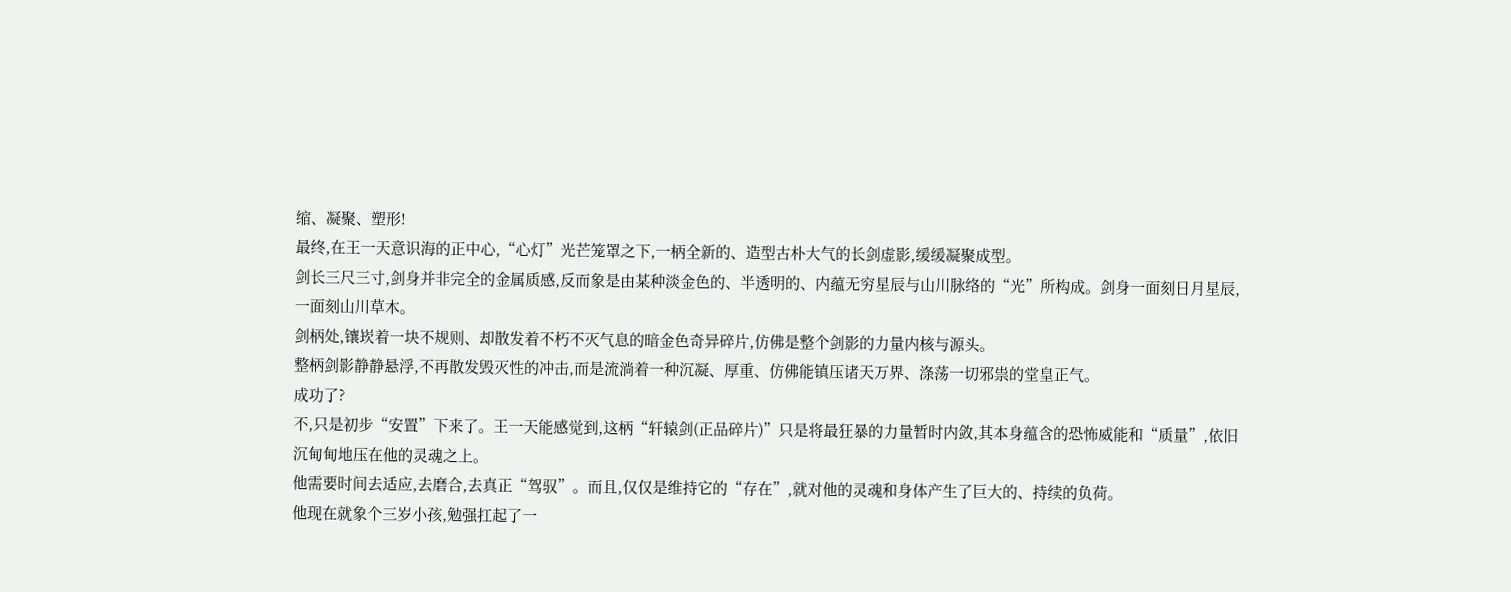缩、凝聚、塑形!
最终,在王一天意识海的正中心,“心灯”光芒笼罩之下,一柄全新的、造型古朴大气的长剑虚影,缓缓凝聚成型。
剑长三尺三寸,剑身并非完全的金属质感,反而象是由某种淡金色的、半透明的、内蕴无穷星辰与山川脉络的“光”所构成。剑身一面刻日月星辰,一面刻山川草木。
剑柄处,镶崁着一块不规则、却散发着不朽不灭气息的暗金色奇异碎片,仿佛是整个剑影的力量内核与源头。
整柄剑影静静悬浮,不再散发毁灭性的冲击,而是流淌着一种沉凝、厚重、仿佛能镇压诸天万界、涤荡一切邪祟的堂皇正气。
成功了?
不,只是初步“安置”下来了。王一天能感觉到,这柄“轩辕剑(正品碎片)”只是将最狂暴的力量暂时内敛,其本身蕴含的恐怖威能和“质量”,依旧沉甸甸地压在他的灵魂之上。
他需要时间去适应,去磨合,去真正“驾驭”。而且,仅仅是维持它的“存在”,就对他的灵魂和身体产生了巨大的、持续的负荷。
他现在就象个三岁小孩,勉强扛起了一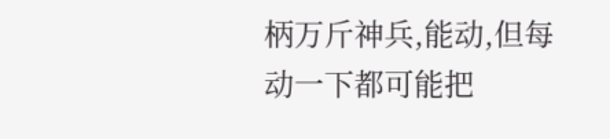柄万斤神兵,能动,但每动一下都可能把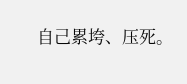自己累垮、压死。